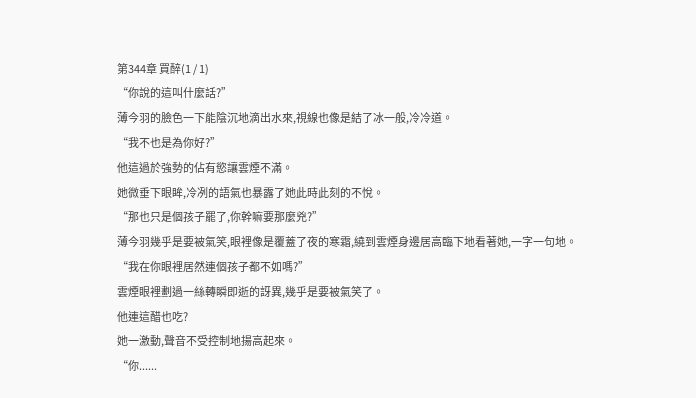第344章 買醉(1 / 1)
“你說的這叫什麼話?”
薄今羽的臉色一下能陰沉地滴出水來,視線也像是結了冰一般,冷冷道。
“我不也是為你好?”
他這過於強勢的佔有慾讓雲煙不滿。
她微垂下眼眸,冷冽的語氣也暴露了她此時此刻的不悅。
“那也只是個孩子罷了,你幹嘛要那麼兇?”
薄今羽幾乎是要被氣笑,眼裡像是覆蓋了夜的寒霜,繞到雲煙身邊居高臨下地看著她,一字一句地。
“我在你眼裡居然連個孩子都不如嗎?”
雲煙眼裡劃過一絲轉瞬即逝的訝異,幾乎是要被氣笑了。
他連這醋也吃?
她一激動,聲音不受控制地揚高起來。
“你......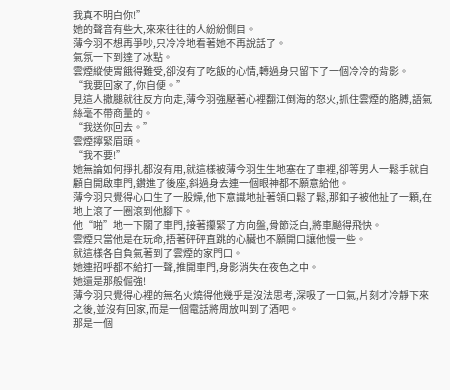我真不明白你!”
她的聲音有些大,來來往往的人紛紛側目。
薄今羽不想再爭吵,只冷冷地看著她不再說話了。
氣氛一下到達了冰點。
雲煙縱使胃餓得難受,卻沒有了吃飯的心情,轉過身只留下了一個冷冷的背影。
“我要回家了,你自便。”
見這人撒腿就往反方向走,薄今羽強壓著心裡翻江倒海的怒火,抓住雲煙的胳膊,語氣絲毫不帶商量的。
“我送你回去。”
雲煙擰緊眉頭。
“我不要!”
她無論如何掙扎都沒有用,就這樣被薄今羽生生地塞在了車裡,卻等男人一鬆手就自顧自開啟車門,鑽進了後座,斜過身去連一個眼神都不願意給他。
薄今羽只覺得心口生了一股燥,他下意識地扯著領口鬆了鬆,那釦子被他扯了一顆,在地上滾了一圈滾到他腳下。
他“啪”地一下關了車門,接著攥緊了方向盤,骨節泛白,將車飈得飛快。
雲煙只當他是在玩命,捂著砰砰直跳的心臟也不願開口讓他慢一些。
就這樣各自負氣著到了雲煙的家門口。
她連招呼都不給打一聲,推開車門,身影消失在夜色之中。
她還是那般倔強!
薄今羽只覺得心裡的無名火燒得他幾乎是沒法思考,深吸了一口氣,片刻才冷靜下來之後,並沒有回家,而是一個電話將周放叫到了酒吧。
那是一個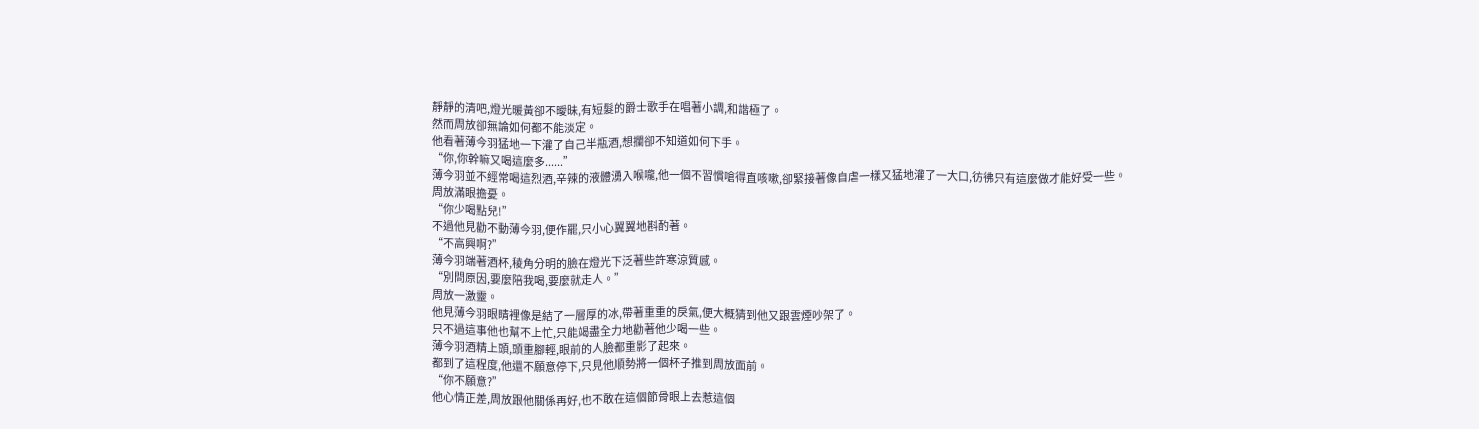靜靜的清吧,燈光暖黃卻不曖昧,有短髮的爵士歌手在唱著小調,和諧極了。
然而周放卻無論如何都不能淡定。
他看著薄今羽猛地一下灌了自己半瓶酒,想攔卻不知道如何下手。
“你,你幹嘛又喝這麼多......”
薄今羽並不經常喝這烈酒,辛辣的液體湧入喉嚨,他一個不習慣嗆得直咳嗽,卻緊接著像自虐一樣又猛地灌了一大口,彷彿只有這麼做才能好受一些。
周放滿眼擔憂。
“你少喝點兒!”
不過他見勸不動薄今羽,便作罷,只小心翼翼地斟酌著。
“不高興啊?”
薄今羽端著酒杯,稜角分明的臉在燈光下泛著些許寒涼質感。
“別問原因,要麼陪我喝,要麼就走人。”
周放一激靈。
他見薄今羽眼睛裡像是結了一層厚的冰,帶著重重的戾氣,便大概猜到他又跟雲煙吵架了。
只不過這事他也幫不上忙,只能竭盡全力地勸著他少喝一些。
薄今羽酒精上頭,頭重腳輕,眼前的人臉都重影了起來。
都到了這程度,他還不願意停下,只見他順勢將一個杯子推到周放面前。
“你不願意?”
他心情正差,周放跟他關係再好,也不敢在這個節骨眼上去惹這個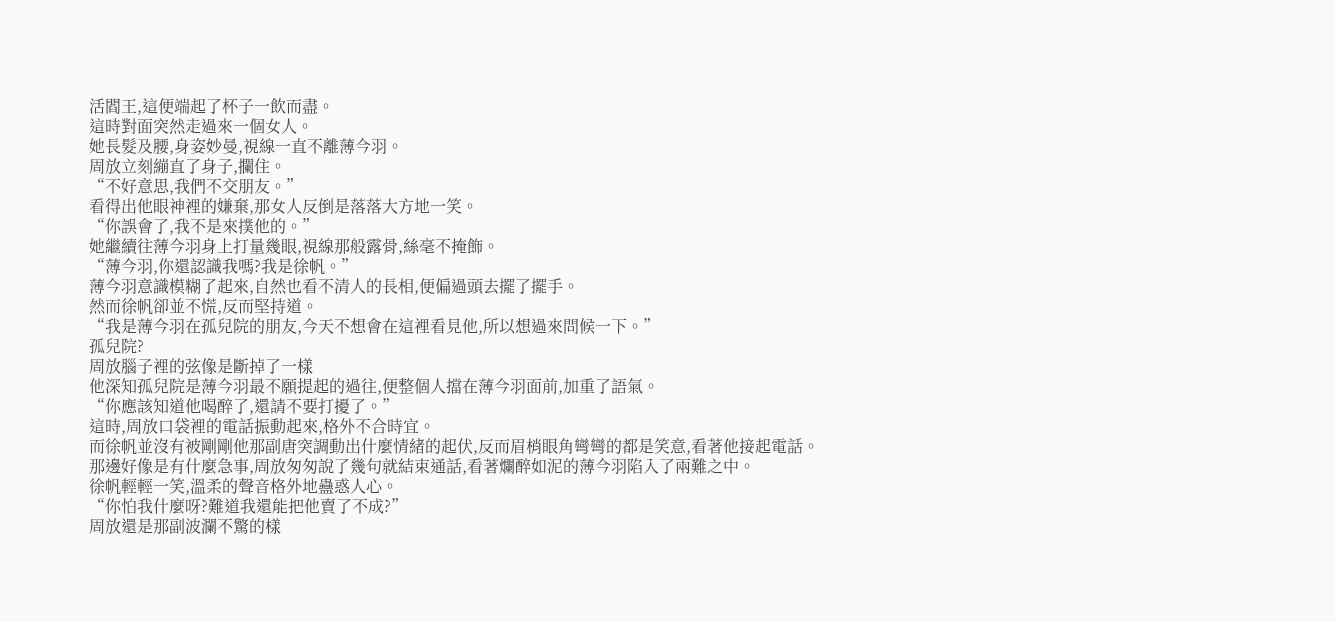活閻王,這便端起了杯子一飲而盡。
這時對面突然走過來一個女人。
她長髮及腰,身姿妙曼,視線一直不離薄今羽。
周放立刻繃直了身子,攔住。
“不好意思,我們不交朋友。”
看得出他眼神裡的嫌棄,那女人反倒是落落大方地一笑。
“你誤會了,我不是來撲他的。”
她繼續往薄今羽身上打量幾眼,視線那般露骨,絲毫不掩飾。
“薄今羽,你還認識我嗎?我是徐帆。”
薄今羽意識模糊了起來,自然也看不清人的長相,便偏過頭去擺了擺手。
然而徐帆卻並不慌,反而堅持道。
“我是薄今羽在孤兒院的朋友,今天不想會在這裡看見他,所以想過來問候一下。”
孤兒院?
周放腦子裡的弦像是斷掉了一樣
他深知孤兒院是薄今羽最不願提起的過往,便整個人擋在薄今羽面前,加重了語氣。
“你應該知道他喝醉了,還請不要打擾了。”
這時,周放口袋裡的電話振動起來,格外不合時宜。
而徐帆並沒有被剛剛他那副唐突調動出什麼情緒的起伏,反而眉梢眼角彎彎的都是笑意,看著他接起電話。
那邊好像是有什麼急事,周放匆匆說了幾句就結束通話,看著爛醉如泥的薄今羽陷入了兩難之中。
徐帆輕輕一笑,溫柔的聲音格外地蠱惑人心。
“你怕我什麼呀?難道我還能把他賣了不成?”
周放還是那副波瀾不驚的樣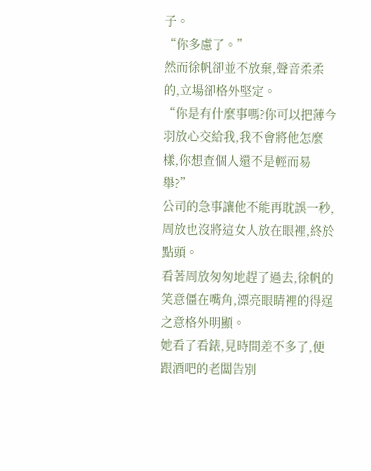子。
“你多慮了。”
然而徐帆卻並不放棄,聲音柔柔的,立場卻格外堅定。
“你是有什麼事嗎?你可以把薄今羽放心交給我,我不會將他怎麼樣,你想查個人還不是輕而易舉?”
公司的急事讓他不能再耽誤一秒,周放也沒將這女人放在眼裡,終於點頭。
看著周放匆匆地趕了過去,徐帆的笑意僵在嘴角,漂亮眼睛裡的得逞之意格外明顯。
她看了看錶,見時間差不多了,便跟酒吧的老闆告別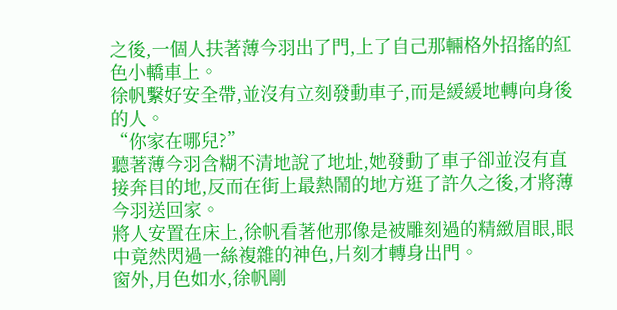之後,一個人扶著薄今羽出了門,上了自己那輛格外招搖的紅色小轎車上。
徐帆繫好安全帶,並沒有立刻發動車子,而是緩緩地轉向身後的人。
“你家在哪兒?”
聽著薄今羽含糊不清地說了地址,她發動了車子卻並沒有直接奔目的地,反而在街上最熱鬧的地方逛了許久之後,才將薄今羽送回家。
將人安置在床上,徐帆看著他那像是被雕刻過的精緻眉眼,眼中竟然閃過一絲複雜的神色,片刻才轉身出門。
窗外,月色如水,徐帆剛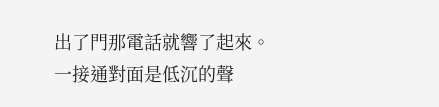出了門那電話就響了起來。
一接通對面是低沉的聲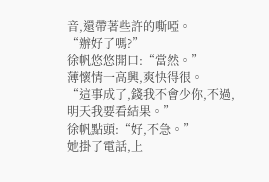音,還帶著些許的嘶啞。
“辦好了嗎?”
徐帆悠悠開口:“當然。”
薄懷情一高興,爽快得很。
“這事成了,錢我不會少你,不過,明天我要看結果。”
徐帆點頭:“好,不急。”
她掛了電話,上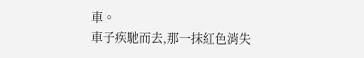車。
車子疾馳而去,那一抹紅色消失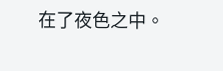在了夜色之中。